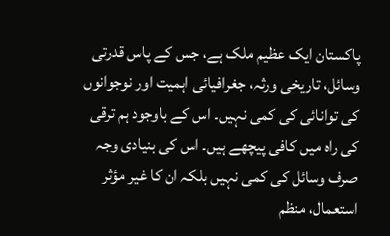پاکستان ایک عظیم ملک ہے، جس کے پاس قدرتی وسائل، تاریخی ورثہ، جغرافیائی اہمیت اور نوجوانوں کی توانائی کی کمی نہیں۔ اس کے باوجود ہم ترقی کی راہ میں کافی پیچھے ہیں۔ اس کی بنیادی وجہ صرف وسائل کی کمی نہیں بلکہ ان کا غیر مؤثر استعمال، منظم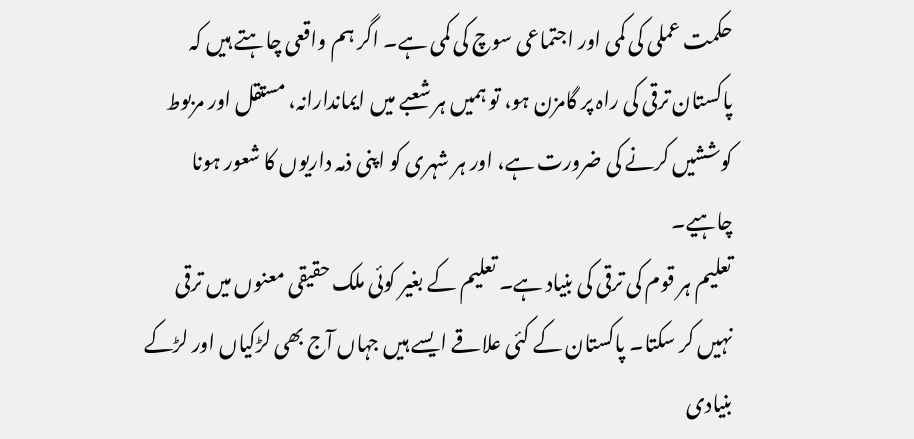حکمت عملی کی کمی اور اجتماعی سوچ کی کمی ہے۔ اگر ہم واقعی چاہتے ہیں کہ پاکستان ترقی کی راہ پر گامزن ہو، تو ہمیں ہر شعبے میں ایماندارانہ، مستقل اور مربوط کوششیں کرنے کی ضرورت ہے، اور ہر شہری کو اپنی ذمہ داریوں کا شعور ہونا چاہیے۔
تعلیم ہر قوم کی ترقی کی بنیاد ہے۔ تعلیم کے بغیر کوئی ملک حقیقی معنوں میں ترقی نہیں کر سکتا۔ پاکستان کے کئی علاقے ایسے ہیں جہاں آج بھی لڑکیاں اور لڑکے بنیادی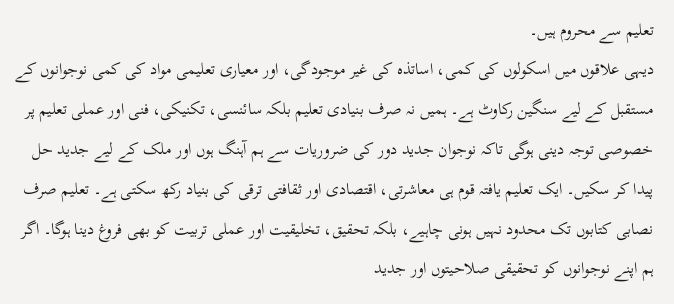تعلیم سے محروم ہیں۔
دیہی علاقوں میں اسکولوں کی کمی، اساتذہ کی غیر موجودگی، اور معیاری تعلیمی مواد کی کمی نوجوانوں کے مستقبل کے لیے سنگین رکاوٹ ہے۔ ہمیں نہ صرف بنیادی تعلیم بلکہ سائنسی، تکنیکی، فنی اور عملی تعلیم پر خصوصی توجہ دینی ہوگی تاکہ نوجوان جدید دور کی ضروریات سے ہم آہنگ ہوں اور ملک کے لیے جدید حل پیدا کر سکیں۔ ایک تعلیم یافتہ قوم ہی معاشرتی، اقتصادی اور ثقافتی ترقی کی بنیاد رکھ سکتی ہے۔ تعلیم صرف نصابی کتابوں تک محدود نہیں ہونی چاہیے، بلکہ تحقیق، تخلیقیت اور عملی تربیت کو بھی فروغ دینا ہوگا۔ اگر ہم اپنے نوجوانوں کو تحقیقی صلاحیتوں اور جدید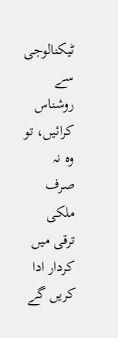ٹیکنالوجی سے روشناس کرائیں، تو وہ نہ صرف ملکی ترقی میں کردار ادا کریں گے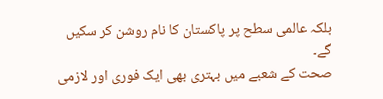بلکہ عالمی سطح پر پاکستان کا نام روشن کر سکیں گے۔
صحت کے شعبے میں بہتری بھی ایک فوری اور لازمی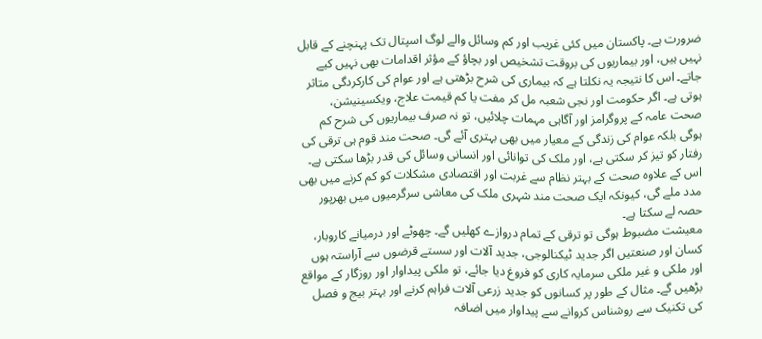ضرورت ہے۔ پاکستان میں کئی غریب اور کم وسائل والے لوگ اسپتال تک پہنچنے کے قابل نہیں ہیں، اور بیماریوں کی بروقت تشخیص اور بچاؤ کے مؤثر اقدامات بھی نہیں کیے جاتے۔ اس کا نتیجہ یہ نکلتا ہے کہ بیماری کی شرح بڑھتی ہے اور عوام کی کارکردگی متاثر ہوتی ہے۔ اگر حکومت اور نجی شعبہ مل کر مفت یا کم قیمت علاج، ویکسینیشن، صحت عامہ کے پروگرامز اور آگاہی مہمات چلائیں، تو نہ صرف بیماریوں کی شرح کم ہوگی بلکہ عوام کی زندگی کے معیار میں بھی بہتری آئے گی۔ صحت مند قوم ہی ترقی کی رفتار کو تیز کر سکتی ہے، اور ملک کی توانائی اور انسانی وسائل کی قدر بڑھا سکتی ہے۔ اس کے علاوہ صحت کے بہتر نظام سے غربت اور اقتصادی مشکلات کو کم کرنے میں بھی مدد ملے گی، کیونکہ ایک صحت مند شہری ملک کی معاشی سرگرمیوں میں بھرپور حصہ لے سکتا ہے۔
معیشت مضبوط ہوگی تو ترقی کے تمام دروازے کھلیں گے۔ چھوٹے اور درمیانے کاروبار، کسان اور صنعتیں اگر جدید ٹیکنالوجی، جدید آلات اور سستے قرضوں سے آراستہ ہوں اور ملکی و غیر ملکی سرمایہ کاری کو فروغ دیا جائے، تو ملکی پیداوار اور روزگار کے مواقع بڑھیں گے۔ مثال کے طور پر کسانوں کو جدید زرعی آلات فراہم کرنے اور بہتر بیج و فصل کی تکنیک سے روشناس کروانے سے پیداوار میں اضافہ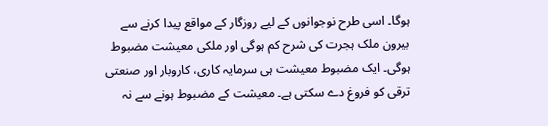ہوگا۔ اسی طرح نوجوانوں کے لیے روزگار کے مواقع پیدا کرنے سے بیرون ملک ہجرت کی شرح کم ہوگی اور ملکی معیشت مضبوط ہوگی۔ ایک مضبوط معیشت ہی سرمایہ کاری، کاروبار اور صنعتی ترقی کو فروغ دے سکتی ہے۔ معیشت کے مضبوط ہونے سے نہ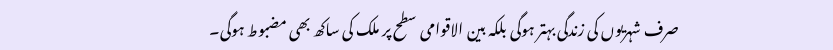صرف شہریوں کی زندگی بہتر ہوگی بلکہ بین الاقوامی سطح پر ملک کی ساکھ بھی مضبوط ہوگی۔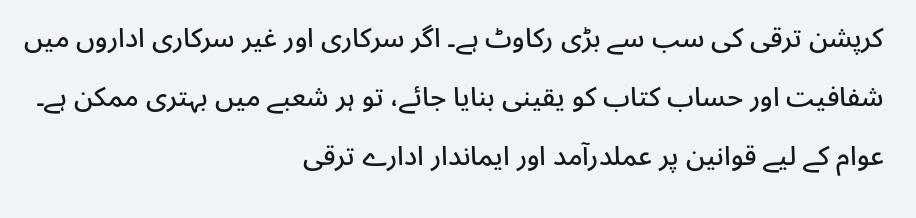کرپشن ترقی کی سب سے بڑی رکاوٹ ہے۔ اگر سرکاری اور غیر سرکاری اداروں میں شفافیت اور حساب کتاب کو یقینی بنایا جائے، تو ہر شعبے میں بہتری ممکن ہے۔ عوام کے لیے قوانین پر عملدرآمد اور ایماندار ادارے ترقی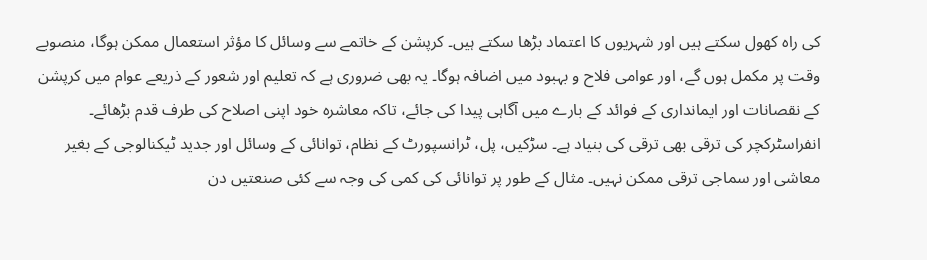کی راہ کھول سکتے ہیں اور شہریوں کا اعتماد بڑھا سکتے ہیں۔ کرپشن کے خاتمے سے وسائل کا مؤثر استعمال ممکن ہوگا، منصوبے وقت پر مکمل ہوں گے، اور عوامی فلاح و بہبود میں اضافہ ہوگا۔ یہ بھی ضروری ہے کہ تعلیم اور شعور کے ذریعے عوام میں کرپشن کے نقصانات اور ایمانداری کے فوائد کے بارے میں آگاہی پیدا کی جائے، تاکہ معاشرہ خود اپنی اصلاح کی طرف قدم بڑھائے۔
انفراسٹرکچر کی ترقی بھی ترقی کی بنیاد ہے۔ سڑکیں، پل، ٹرانسپورٹ کے نظام، توانائی کے وسائل اور جدید ٹیکنالوجی کے بغیر معاشی اور سماجی ترقی ممکن نہیں۔ مثال کے طور پر توانائی کی کمی کی وجہ سے کئی صنعتیں دن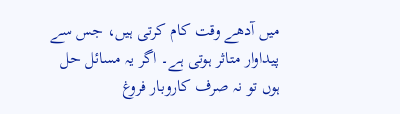میں آدھے وقت کام کرتی ہیں، جس سے پیداوار متاثر ہوتی ہے۔ اگر یہ مسائل حل ہوں تو نہ صرف کاروبار فروغ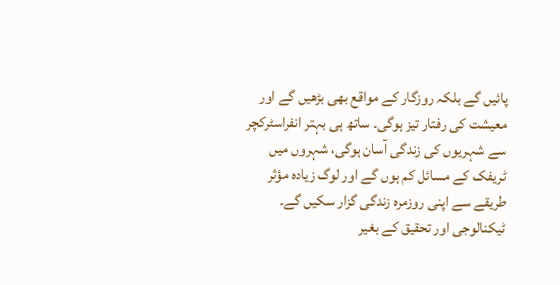پائیں گے بلکہ روزگار کے مواقع بھی بڑھیں گے اور معیشت کی رفتار تیز ہوگی۔ ساتھ ہی بہتر انفراسٹرکچر سے شہریوں کی زندگی آسان ہوگی، شہروں میں ٹریفک کے مسائل کم ہوں گے اور لوگ زیادہ مؤثر طریقے سے اپنی روزمرہ زندگی گزار سکیں گے۔
ٹیکنالوجی اور تحقیق کے بغیر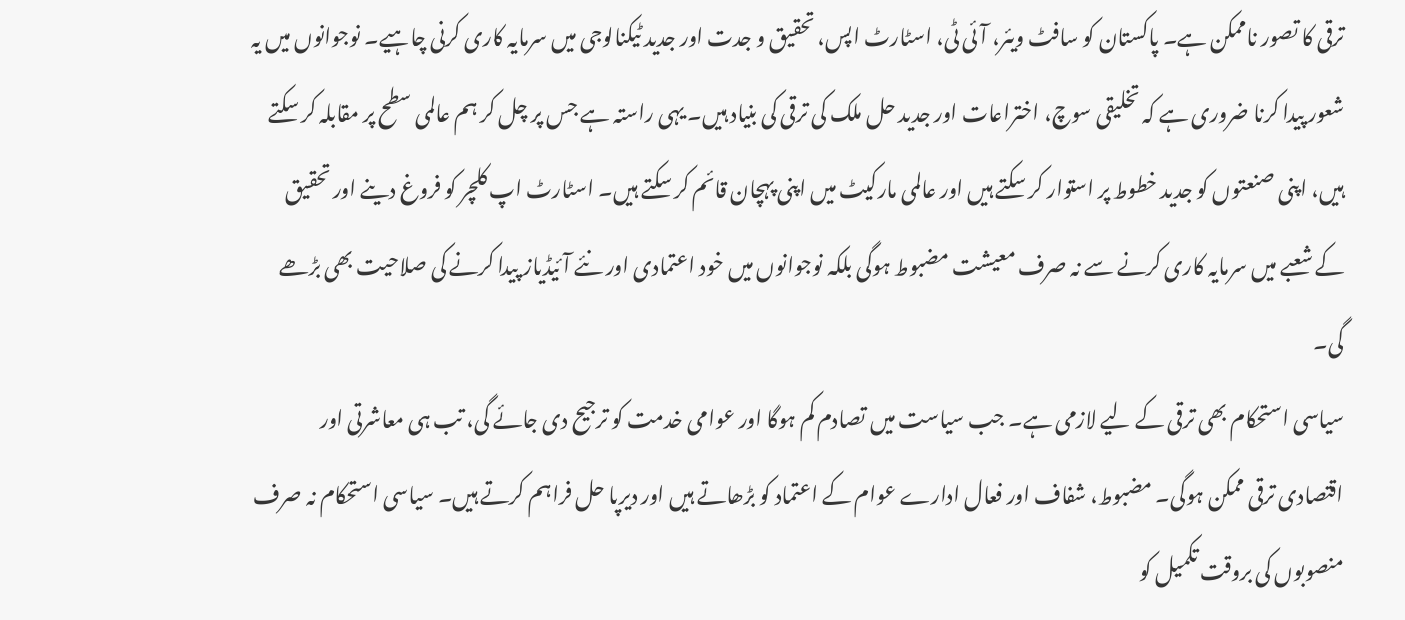ترقی کا تصور ناممکن ہے۔ پاکستان کو سافٹ ویئر، آئی ٹی، اسٹارٹ اپس، تحقیق و جدت اور جدید ٹیکنالوجی میں سرمایہ کاری کرنی چاہیے۔ نوجوانوں میں یہ شعور پیدا کرنا ضروری ہے کہ تخلیقی سوچ، اختراعات اور جدید حل ملک کی ترقی کی بنیاد ہیں۔ یہی راستہ ہے جس پر چل کر ہم عالمی سطح پر مقابلہ کر سکتے ہیں، اپنی صنعتوں کو جدید خطوط پر استوار کر سکتے ہیں اور عالمی مارکیٹ میں اپنی پہچان قائم کر سکتے ہیں۔ اسٹارٹ اپ کلچر کو فروغ دینے اور تحقیق کے شعبے میں سرمایہ کاری کرنے سے نہ صرف معیشت مضبوط ہوگی بلکہ نوجوانوں میں خود اعتمادی اور نئے آئیڈیاز پیدا کرنے کی صلاحیت بھی بڑھے گی۔
سیاسی استحکام بھی ترقی کے لیے لازمی ہے۔ جب سیاست میں تصادم کم ہوگا اور عوامی خدمت کو ترجیح دی جائے گی، تب ہی معاشرتی اور اقتصادی ترقی ممکن ہوگی۔ مضبوط، شفاف اور فعال ادارے عوام کے اعتماد کو بڑھاتے ہیں اور دیرپا حل فراہم کرتے ہیں۔ سیاسی استحکام نہ صرف منصوبوں کی بروقت تکمیل کو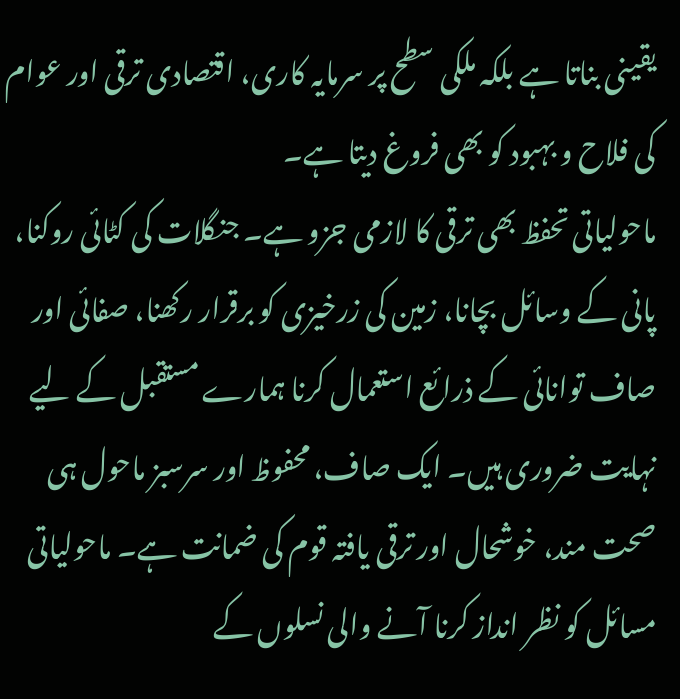یقینی بناتا ہے بلکہ ملکی سطح پر سرمایہ کاری، اقتصادی ترقی اور عوام کی فلاح و بہبود کو بھی فروغ دیتا ہے۔
ماحولیاتی تحفظ بھی ترقی کا لازمی جزو ہے۔ جنگلات کی کٹائی روکنا، پانی کے وسائل بچانا، زمین کی زرخیزی کو برقرار رکھنا، صفائی اور صاف توانائی کے ذرائع استعمال کرنا ہمارے مستقبل کے لیے نہایت ضروری ہیں۔ ایک صاف، محفوظ اور سرسبز ماحول ہی صحت مند، خوشحال اور ترقی یافتہ قوم کی ضمانت ہے۔ ماحولیاتی مسائل کو نظر انداز کرنا آنے والی نسلوں کے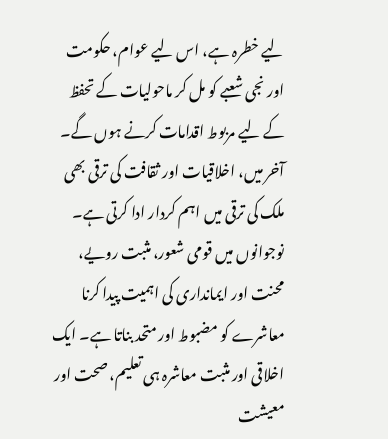لیے خطرہ ہے، اس لیے عوام، حکومت اور نجی شعبے کو مل کر ماحولیات کے تحفظ کے لیے مربوط اقدامات کرنے ہوں گے۔
آخر میں، اخلاقیات اور ثقافت کی ترقی بھی ملک کی ترقی میں اہم کردار ادا کرتی ہے۔ نوجوانوں میں قومی شعور، مثبت رویے، محنت اور ایمانداری کی اہمیت پیدا کرنا معاشرے کو مضبوط اور متحد بناتا ہے۔ ایک اخلاقی اور مثبت معاشرہ ہی تعلیم، صحت اور معیشت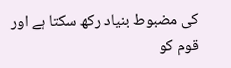کی مضبوط بنیاد رکھ سکتا ہے اور قوم کو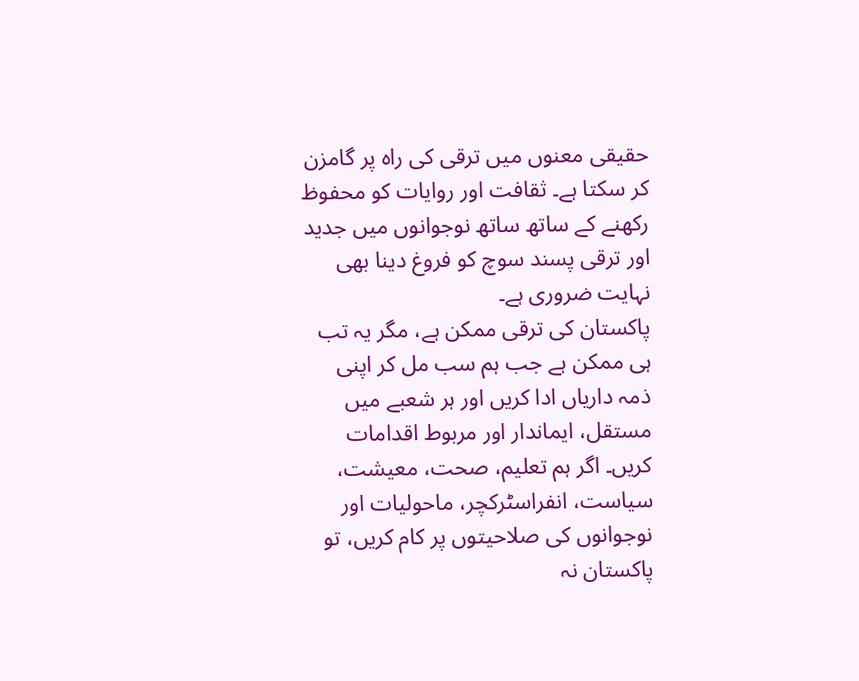حقیقی معنوں میں ترقی کی راہ پر گامزن کر سکتا ہے۔ ثقافت اور روایات کو محفوظ رکھنے کے ساتھ ساتھ نوجوانوں میں جدید اور ترقی پسند سوچ کو فروغ دینا بھی نہایت ضروری ہے۔
پاکستان کی ترقی ممکن ہے، مگر یہ تب ہی ممکن ہے جب ہم سب مل کر اپنی ذمہ داریاں ادا کریں اور ہر شعبے میں مستقل، ایماندار اور مربوط اقدامات کریں۔ اگر ہم تعلیم، صحت، معیشت، سیاست، انفراسٹرکچر، ماحولیات اور نوجوانوں کی صلاحیتوں پر کام کریں، تو پاکستان نہ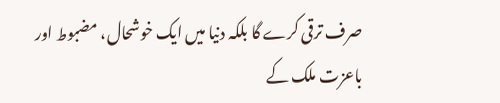صرف ترقی کرے گا بلکہ دنیا میں ایک خوشحال، مضبوط اور باعزت ملک کے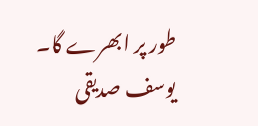طور پر ابھرے گا۔
یوسف صدیقی